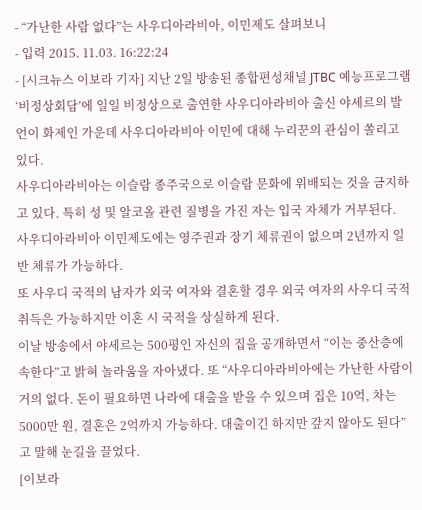- “가난한 사람 없다”는 사우디아라비아, 이민제도 살펴보니
- 입력 2015. 11.03. 16:22:24
- [시크뉴스 이보라 기자] 지난 2일 방송된 종합편성채널 JTBC 예능프로그램 ‘비정상회담’에 일일 비정상으로 출연한 사우디아라비아 출신 야세르의 발언이 화제인 가운데 사우디아라비아 이민에 대해 누리꾼의 관심이 쏠리고 있다.
사우디아라비아는 이슬람 종주국으로 이슬람 문화에 위배되는 것을 금지하고 있다. 특히 성 및 알코올 관련 질병을 가진 자는 입국 자체가 거부된다.
사우디아라비아 이민제도에는 영주권과 장기 체류권이 없으며 2년까지 일반 체류가 가능하다.
또 사우디 국적의 남자가 외국 여자와 결혼할 경우 외국 여자의 사우디 국적 취득은 가능하지만 이혼 시 국적을 상실하게 된다.
이날 방송에서 야세르는 500평인 자신의 집을 공개하면서 “이는 중산층에 속한다”고 밝혀 놀라움을 자아냈다. 또 “사우디아라비아에는 가난한 사람이 거의 없다. 돈이 필요하면 나라에 대출을 받을 수 있으며 집은 10억, 차는 5000만 원, 결혼은 2억까지 가능하다. 대출이긴 하지만 갚지 않아도 된다”고 말해 눈길을 끌었다.
[이보라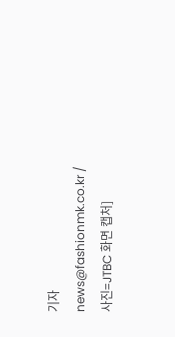기자 news@fashionmk.co.kr / 사진=JTBC 화면 캡처]